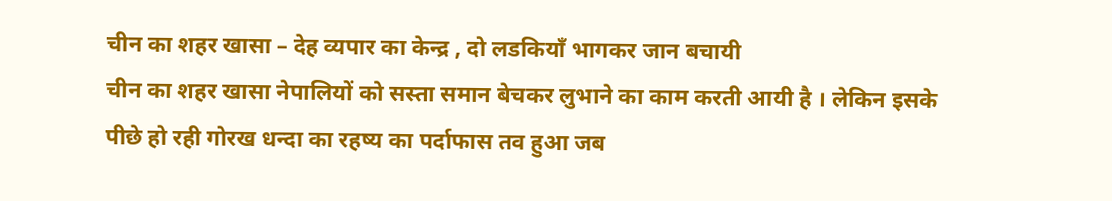चीन का शहर खासा – देह व्यपार का केन्द्र , दो लडकियाँ भागकर जान बचायी
चीन का शहर खासा नेपालियों को सस्ता समान बेचकर लुभाने का काम करती आयी है । लेकिन इसके पीछे हो रही गोरख धन्दा का रहष्य का पर्दाफास तव हुआ जब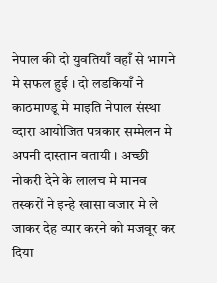नेपाल की दो युवतियाँ वहाँ से भागने मे सफल हुई । दो लडकियाँ ने काठमाण्डू मे माइति नेपाल संस्था व्दारा आयोजित पत्रकार सम्मेलन मे अपनी दास्तान वतायी । अच्छी नोकरी देने के लालच मे मानव तस्करों ने इन्हे खासा वजार मे ले जाकर देह व्पार करने को मजवूर कर दिया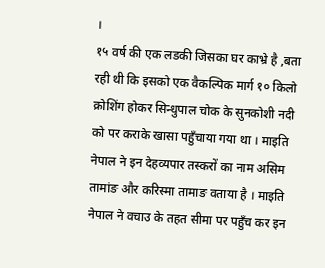।
१५ वर्ष की एक लडकी जिसका घर काभ्रे है ,बता रही थी कि इसको एक वैकल्पिक मार्ग १० किलो क्रोशिंग होकर सिन्धुपाल चोक के सुनकोशी नदी को पर कराके खासा पहुँचाया गया था । माइति नेपाल ने इन देहव्यपार तस्करों का नाम असिम तामांङ और करिस्मा तामाङ वताया है । माइति नेपाल ने वचाउ के तहत सीमा पर पहुँच कर इन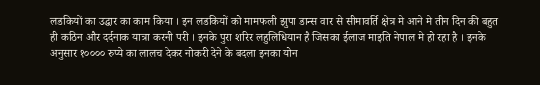लडकियों का उद्धार का काम किया । इन लडकियों को मामफली झुपा डान्स वार से सीमावर्ति क्षेत्र मे आने मे तीन दिन की बहुत ही कठिन और दर्दनाक यात्रा करनी परी । इनके पुरा शरिर लहुलिधियान है जिसका ईलाज माइति नेपाल मे हो रहा है । इनके अनुसार १०००० रुप्ये का लालच देकर नोकरी देने के बदला इनका योन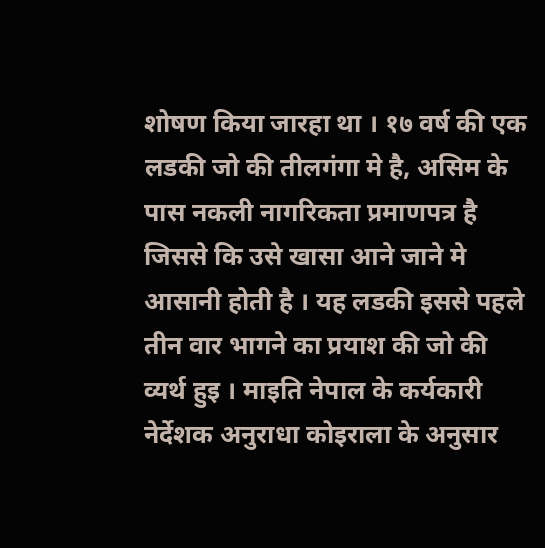शोषण किया जारहा था । १७ वर्ष की एक लडकी जो की तीलगंगा मे है, असिम के पास नकली नागरिकता प्रमाणपत्र है जिससे कि उसे खासा आने जाने मे आसानी होती है । यह लडकी इससे पहले तीन वार भागने का प्रयाश की जो की व्यर्थ हुइ । माइति नेपाल के कर्यकारी नेर्देशक अनुराधा कोइराला के अनुसार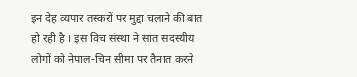इन देह व्यपार तस्करों पर मुद्दा चलाने की बात हो रही है । इस विच संस्था ने सात सदस्यीय लोगों को नेपाल-चिन सीमा पर तैनात करने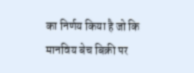का निर्णय किया है जो कि मानविय बेच बिक्री पर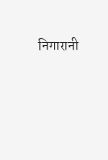निगारानी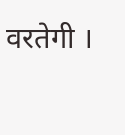वरतेगी ।